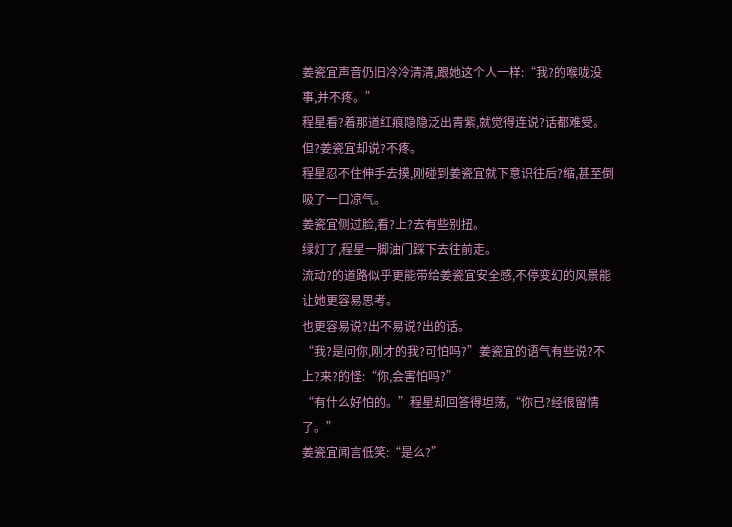姜瓷宜声音仍旧冷冷清清,跟她这个人一样:“我?的喉咙没事,并不疼。”
程星看?着那道红痕隐隐泛出青紫,就觉得连说?话都难受。
但?姜瓷宜却说?不疼。
程星忍不住伸手去摸,刚碰到姜瓷宜就下意识往后?缩,甚至倒吸了一口凉气。
姜瓷宜侧过脸,看?上?去有些别扭。
绿灯了,程星一脚油门踩下去往前走。
流动?的道路似乎更能带给姜瓷宜安全感,不停变幻的风景能让她更容易思考。
也更容易说?出不易说?出的话。
“我?是问你,刚才的我?可怕吗?”姜瓷宜的语气有些说?不上?来?的怪:“你,会害怕吗?”
“有什么好怕的。”程星却回答得坦荡,“你已?经很留情了。”
姜瓷宜闻言低笑:“是么?”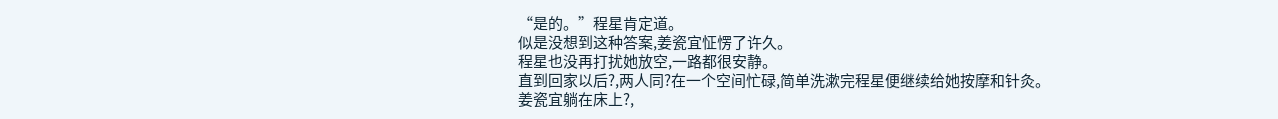“是的。”程星肯定道。
似是没想到这种答案,姜瓷宜怔愣了许久。
程星也没再打扰她放空,一路都很安静。
直到回家以后?,两人同?在一个空间忙碌,简单洗漱完程星便继续给她按摩和针灸。
姜瓷宜躺在床上?,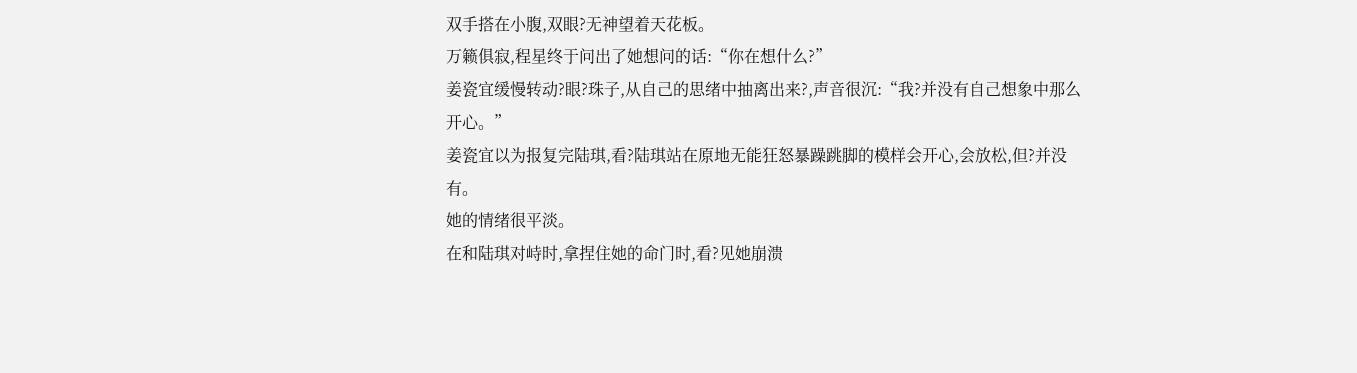双手搭在小腹,双眼?无神望着天花板。
万籁俱寂,程星终于问出了她想问的话:“你在想什么?”
姜瓷宜缓慢转动?眼?珠子,从自己的思绪中抽离出来?,声音很沉:“我?并没有自己想象中那么开心。”
姜瓷宜以为报复完陆琪,看?陆琪站在原地无能狂怒暴躁跳脚的模样会开心,会放松,但?并没有。
她的情绪很平淡。
在和陆琪对峙时,拿捏住她的命门时,看?见她崩溃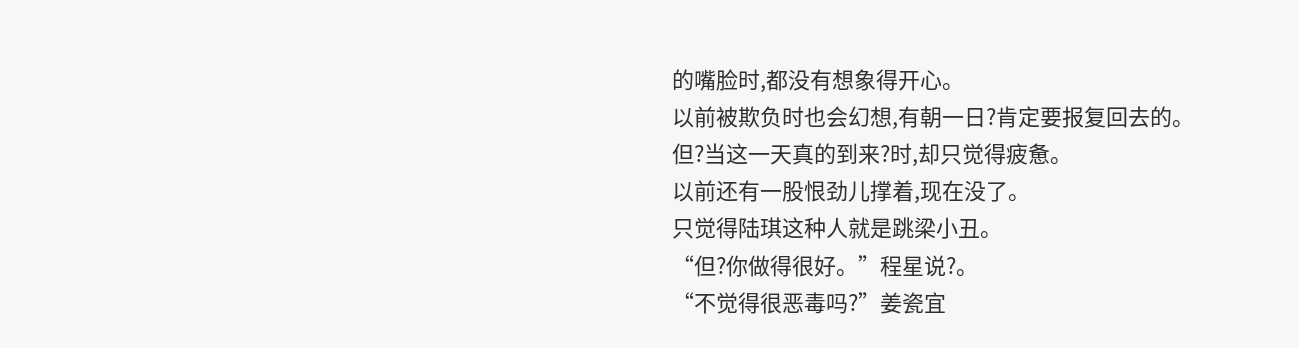的嘴脸时,都没有想象得开心。
以前被欺负时也会幻想,有朝一日?肯定要报复回去的。
但?当这一天真的到来?时,却只觉得疲惫。
以前还有一股恨劲儿撑着,现在没了。
只觉得陆琪这种人就是跳梁小丑。
“但?你做得很好。”程星说?。
“不觉得很恶毒吗?”姜瓷宜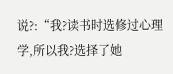说?:“我?读书时选修过心理学,所以我?选择了她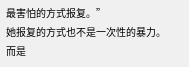最害怕的方式报复。”
她报复的方式也不是一次性的暴力。
而是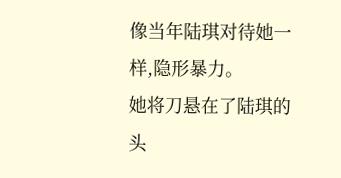像当年陆琪对待她一样,隐形暴力。
她将刀悬在了陆琪的头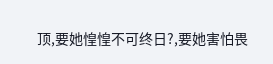顶,要她惶惶不可终日?,要她害怕畏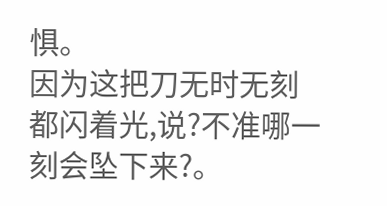惧。
因为这把刀无时无刻都闪着光,说?不准哪一刻会坠下来?。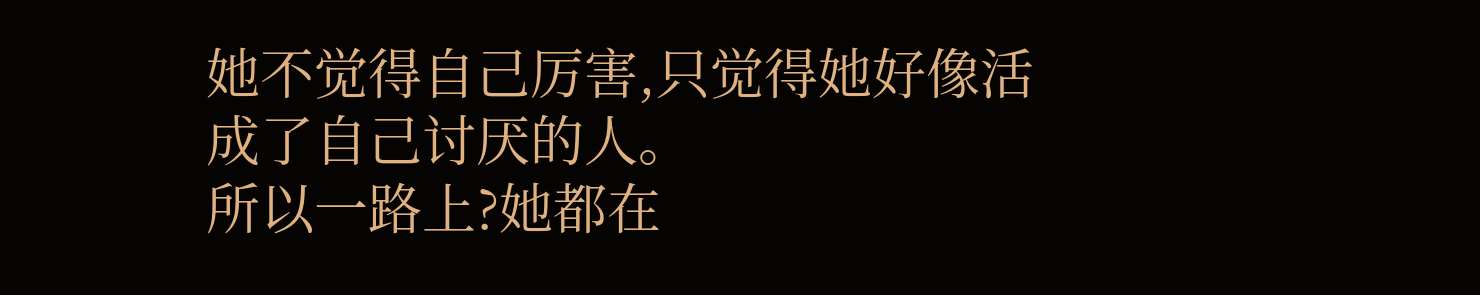她不觉得自己厉害,只觉得她好像活成了自己讨厌的人。
所以一路上?她都在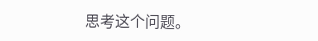思考这个问题。